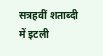सत्रहवीं शताब्दी में इटली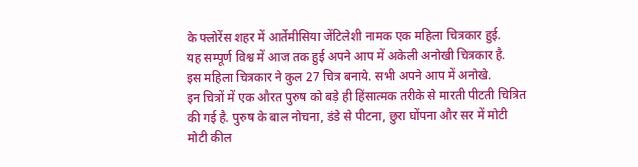के फ्लोरेंस शहर में आर्तेमीसिया जेंटिलेशी नामक एक महिला चित्रकार हुई.
यह सम्पूर्ण विश्व में आज तक हुई अपने आप में अकेली अनोखी चित्रकार है.
इस महिला चित्रकार ने कुल 27 चित्र बनाये. सभी अपने आप में अनोखे.
इन चित्रों में एक औरत पुरुष को बड़े ही हिंसात्मक तरीके से मारती पीटती चित्रित की गई है. पुरुष के बाल नोचना, डंडे से पीटना, छुरा घोंपना और सर में मोटी मोटी कील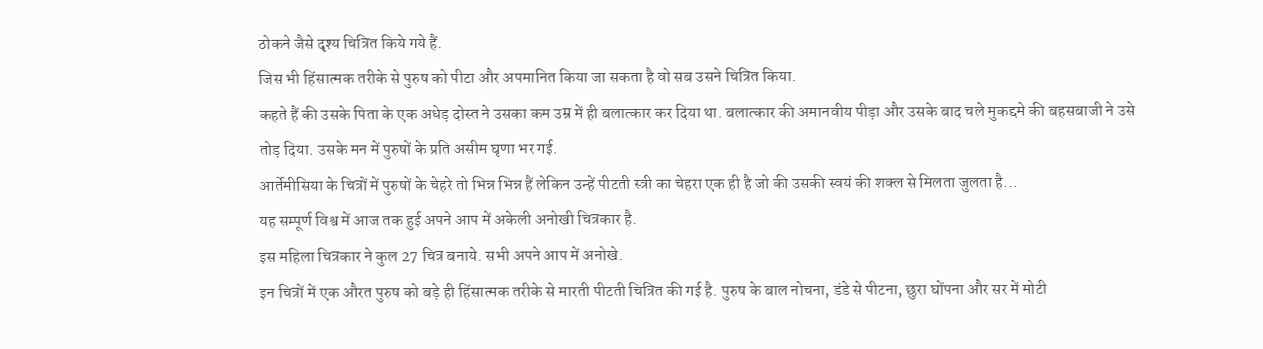ठोकने जैसे दृश्य चित्रित किये गये हैं.
जिस भी हिंसात्मक तरीके से पुरुष को पीटा और अपमानित किया जा सकता है वो सब उसने चित्रित किया.
कहते हैं की उसके पिता के एक अधेड़ दोस्त ने उसका कम उम्र में ही बलात्कार कर दिया था. बलात्कार की अमानवीय पीड़ा और उसके बाद चले मुकद्दमे की बहसबाजी ने उसे तोड़ दिया. उसके मन में पुरुषों के प्रति असीम घृणा भर गई.
आर्तेमीसिया के चित्रों में पुरुषों के चेहरे तो भिन्न भिन्न हैं लेकिन उन्हें पीटती स्त्री का चेहरा एक ही है जो की उसकी स्वयं की शक्ल से मिलता जुलता है...
यह सम्पूर्ण विश्व में आज तक हुई अपने आप में अकेली अनोखी चित्रकार है.
इस महिला चित्रकार ने कुल 27 चित्र बनाये. सभी अपने आप में अनोखे.
इन चित्रों में एक औरत पुरुष को बड़े ही हिंसात्मक तरीके से मारती पीटती चित्रित की गई है. पुरुष के बाल नोचना, डंडे से पीटना, छुरा घोंपना और सर में मोटी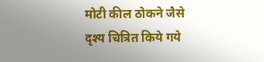मोटी कील ठोकने जैसे दृश्य चित्रित किये गये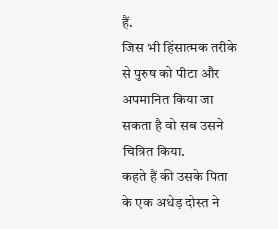हैं.
जिस भी हिंसात्मक तरीके से पुरुष को पीटा और अपमानित किया जा सकता है वो सब उसने चित्रित किया.
कहते हैं की उसके पिता के एक अधेड़ दोस्त ने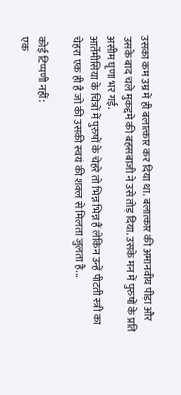उसका कम उम्र में ही बलात्कार कर दिया था. बलात्कार की अमानवीय पीड़ा और उसके बाद चले मुकद्दमे की बहसबाजी ने उसे तोड़ दिया. उसके मन में पुरुषों के प्रति असीम घृणा भर गई.
आर्तेमीसिया के चित्रों में पुरुषों के चेहरे तो भिन्न भिन्न हैं लेकिन उन्हें पीटती स्त्री का चेहरा एक ही है जो की उसकी स्वयं की शक्ल से मिलता जुलता है...

कोई टिप्पणी नहीं:
एक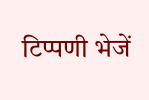टिप्पणी भेजें